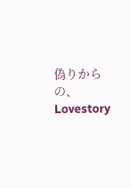偽りからの、Lovestory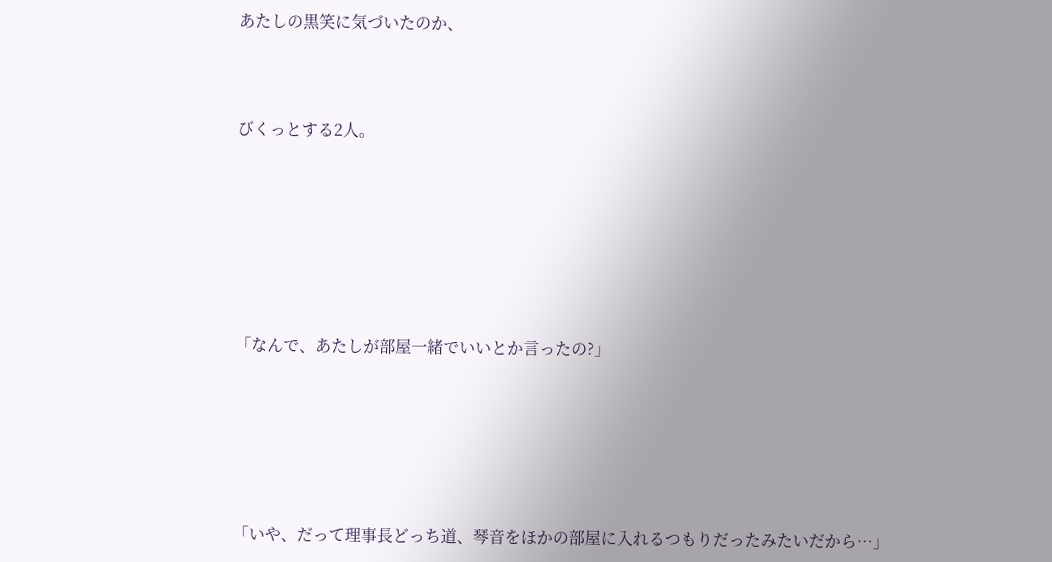あたしの黒笑に気づいたのか、



びくっとする2人。







「なんで、あたしが部屋一緒でいいとか言ったの?」






「いや、だって理事長どっち道、琴音をほかの部屋に入れるつもりだったみたいだから…」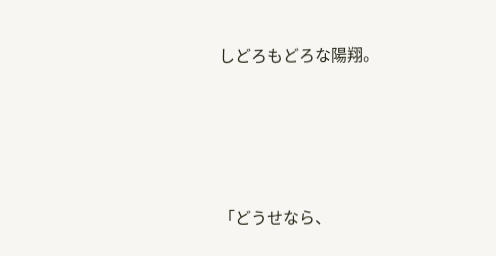しどろもどろな陽翔。





「どうせなら、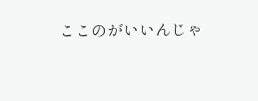ここのがいいんじゃ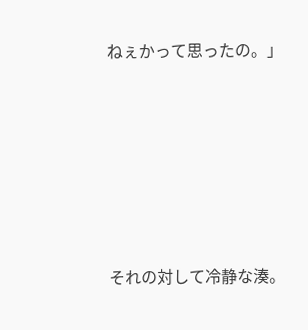ねぇかって思ったの。」






それの対して冷静な湊。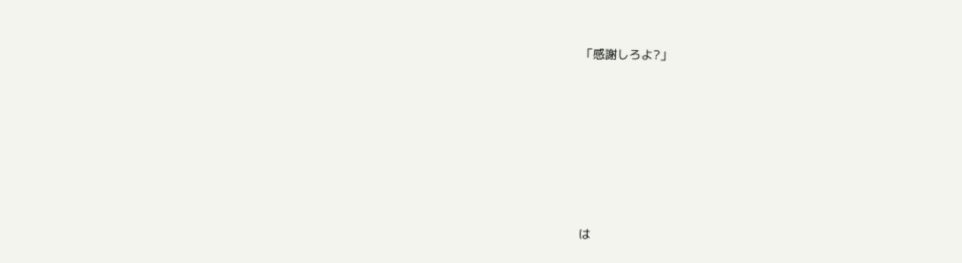「感謝しろよ?」






は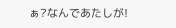ぁ?なんであたしが!